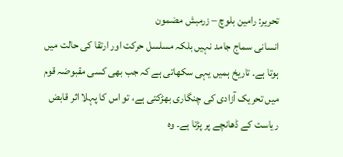تحریر: رامین بلوچ – زرمبش مضمون
انسانی سماج جامد نہیں بلکہ مسلسل حرکت اور ارتقا کی حالت میں ہوتا ہے۔ تاریخ ہمیں یہی سکھاتی ہے کہ جب بھی کسی مقبوضہ قوم میں تحریک آزادی کی چنگاری بھڑکتی ہے، تو اس کا پہلا اثر قابض ریاست کے ڈھانچے پر پڑتا ہے۔ وہ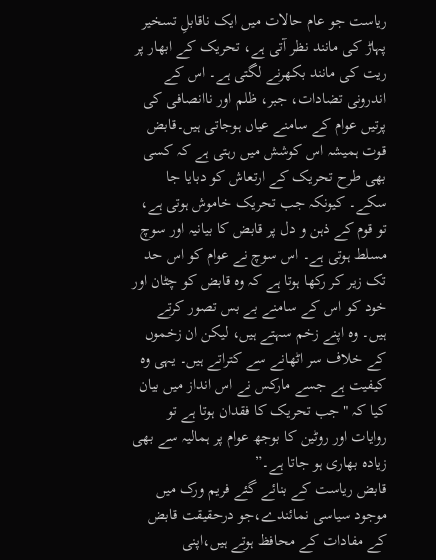ریاست جو عام حالات میں ایک ناقابلِ تسخیر پہاڑ کی مانند نظر آتی ہے، تحریک کے ابھار پر ریت کی مانند بکھرنے لگتی ہے۔ اس کے اندرونی تضادات، جبر، ظلم اور ناانصافی کی پرتیں عوام کے سامنے عیاں ہوجاتی ہیں۔قابض قوت ہمیشہ اس کوشش میں رہتی ہے کہ کسی بھی طرح تحریک کے ارتعاش کو دبایا جا سکے۔ کیونکہ جب تحریک خاموش ہوتی ہے، تو قوم کے ذہن و دل پر قابض کا بیانیہ اور سوچ مسلط ہوتی ہے۔ اس سوچ نے عوام کو اس حد تک زیر کر رکھا ہوتا ہے کہ وہ قابض کو چٹان اور خود کو اس کے سامنے بے بس تصور کرتے ہیں۔ وہ اپنے زخم سہتے ہیں، لیکن ان زخموں کے خلاف سر اٹھانے سے کتراتے ہیں۔ یہی وہ کیفیت ہے جسے مارکس نے اس انداز میں بیان کیا کہ "جب تحریک کا فقدان ہوتا ہے تو روایات اور روٹین کا بوجھ عوام پر ہمالیہ سے بھی زیادہ بھاری ہو جاتا ہے۔”
قابض ریاست کے بنائے گئے فریم ورک میں موجود سیاسی نمائندے،جو درحقیقت قابض کے مفادات کے محافظ ہوتے ہیں،اپنی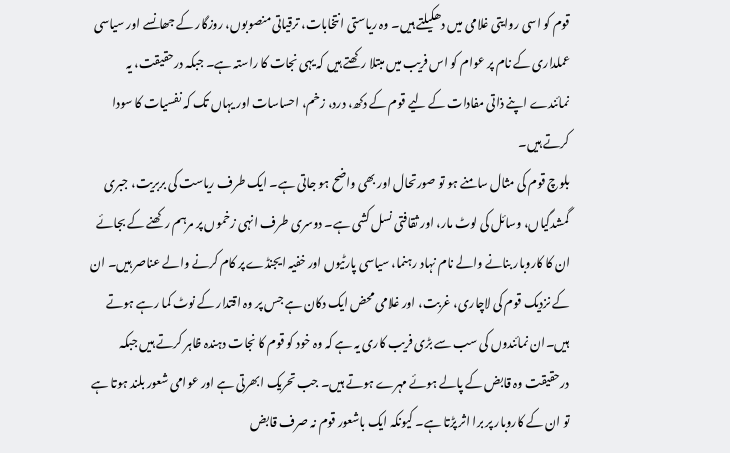قوم کو اسی روایتی غلامی میں دھکیلتے ہیں۔ وہ ریاستی انتخابات، ترقیاتی منصوبوں، روزگار کے جھانسے اور سیاسی عملداری کے نام پر عوام کو اس فریب میں مبتلا رکھتے ہیں کہ یہی نجات کا راستہ ہے۔ جبکہ درحقیقت، یہ نمائندے اپنے ذاتی مفادات کے لیے قوم کے دکھ، درد، زخم، احساسات اور یہاں تک کہ نفسیات کا سودا کرتے ہیں۔
بلوچ قوم کی مثال سامنے ہو تو صورتحال اور بھی واضح ہو جاتی ہے۔ ایک طرف ریاست کی بربریت، جبری گمشدگیاں، وسائل کی لوٹ مار، اور ثقافتی نسل کشی ہے۔ دوسری طرف انہی زخموں پر مرہم رکھنے کے بجائے ان کا کاروبار بنانے والے نام نہاد رہنما، سیاسی پارٹیوں اور خفیہ ایجنڈے پر کام کرنے والے عناصر ہیں۔ ان کے نزدیک قوم کی لاچاری، غربت، اور غلامی محض ایک دکان ہے جس پر وہ اقتدار کے نوٹ کما رہے ہوتے ہیں۔ان نمائندوں کی سب سے بڑی فریب کاری یہ ہے کہ وہ خود کو قوم کا نجات دہندہ ظاہر کرتے ہیں جبکہ درحقیقت وہ قابض کے پالے ہوئے مہرے ہوتے ہیں۔ جب تحریک ابھرتی ہے اور عوامی شعور بلند ہوتا ہے تو ان کے کاروبار پر برا اثر پڑتا ہے۔ کیونکہ ایک باشعور قوم نہ صرف قابض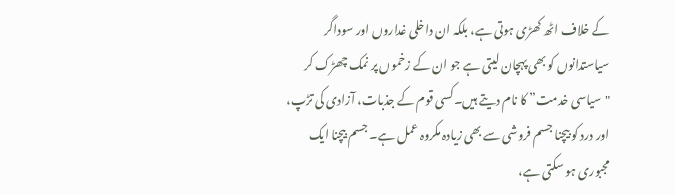کے خلاف اٹھ کھڑی ہوتی ہے، بلکہ ان داخلی غداروں اور سوداگر سیاستدانوں کو بھی پہچان لیتی ہے جو ان کے زخموں پر نمک چھڑک کر "سیاسی خدمت” کا نام دیتے ہیں۔کسی قوم کے جذبات، آزادی کی تڑپ، اور درد کو بیچنا جسم فروشی سے بھی زیادہ مکروہ عمل ہے۔ جسم بیچنا ایک مجبوری ہو سکتی ہے،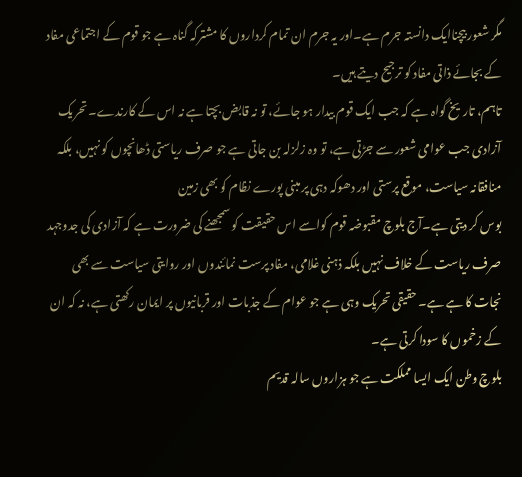مگر شعور بیچناایک دانستہ جرم ہے۔اور یہ جرم ان تمام کرداروں کا مشترکہ گناہ ہے جو قوم کے اجتماعی مفاد کے بجائے ذاتی مفاد کو ترجیح دیتے ہیں۔
تاہم، تاریخ گواہ ہے کہ جب ایک قوم بیدار ہو جائے، تو نہ قابض بچتا ہے نہ اس کے کارندے۔ تحریک آزادی جب عوامی شعور سے جڑتی ہے، تو وہ زلزلہ بن جاتی ہے جو صرف ریاستی ڈھانچوں کو نہیں، بلکہ منافقانہ سیاست، موقع پرستی اور دھوکہ دہی پر مبنی پورے نظام کو بھی زمین
بوس کر دیتی ہے۔آج بلوچ مقبوضہ قوم کواسے اس حقیقت کو سمجھنے کی ضرورت ہے کہ آزادی کی جدوجہد صرف ریاست کے خلاف نہیں بلکہ ذہنی غلامی، مفاد پرست نمائندوں اور روایتی سیاست سے بھی نجات کا ہے ہے۔ حقیقی تحریک وہی ہے جو عوام کے جذبات اور قربانیوں پر ایمان رکھتی ہے، نہ کہ ان کے زخموں کا سودا کرتی ہے۔
بلوچ وطن ایک ایسا مملکت ہے جو ہزاروں سالہ قدیم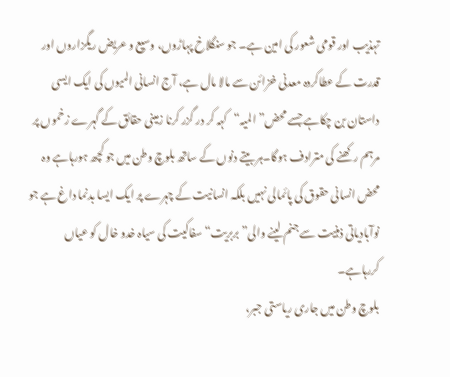تہذیب اور قومی شعور کی امین ہے۔ جو سنگلاخ پہاڑوں، وسیع و عریض ریگزاروں اور قدرت کے عطاکردہ معدنی خزائن سے مالا مال ہے، آج انسانی المیوں کی ایک ایسی داستان بن چکاہے جسے محض”المیہ“کہہ کر در گزر کرنا زمینی حقائق کے گہرے زخموں پر مرہم رکھنے کی مترادف ہوگا۔ہر بیتے دنوں کے ساتھ بلوچ وطن میں جو کچھ ہورہاہے وہ محض انسانی حقوق کی پائمالی نہیں بلکہ انسانیت کے چہرے پر ایک ایسا بدنما داغ ہے جو نوآبادیاتی ذہنیت سے جنم لینے والی”بربریت“ سفاکیت کی سیاہ خدو خال کو عیاں کررہاہے۔
بلوچ وطن میں جاری ریاستی جبر،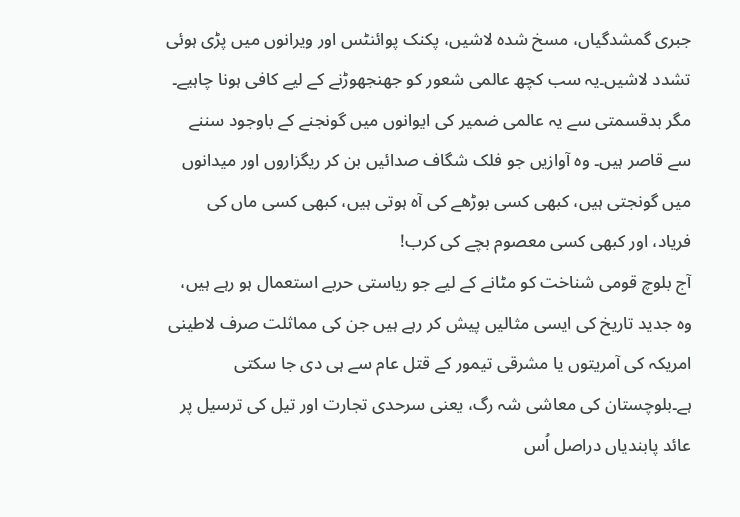جبری گمشدگیاں، مسخ شدہ لاشیں، پکنک پوائنٹس اور ویرانوں میں پڑی ہوئی تشدد لاشیں۔یہ سب کچھ عالمی شعور کو جھنجھوڑنے کے لیے کافی ہونا چاہیے۔ مگر بدقسمتی سے یہ عالمی ضمیر کی ایوانوں میں گونجنے کے باوجود سننے سے قاصر ہیں۔ وہ آوازیں جو فلک شگاف صدائیں بن کر ریگزاروں اور میدانوں میں گونجتی ہیں، کبھی کسی بوڑھے کی آہ ہوتی ہیں، کبھی کسی ماں کی فریاد، اور کبھی کسی معصوم بچے کی کرب!
آج بلوچ قومی شناخت کو مٹانے کے لیے جو ریاستی حربے استعمال ہو رہے ہیں، وہ جدید تاریخ کی ایسی مثالیں پیش کر رہے ہیں جن کی مماثلت صرف لاطینی امریکہ کی آمریتوں یا مشرقی تیمور کے قتل عام سے ہی دی جا سکتی ہے۔بلوچستان کی معاشی شہ رگ، یعنی سرحدی تجارت اور تیل کی ترسیل پر عائد پابندیاں دراصل اُس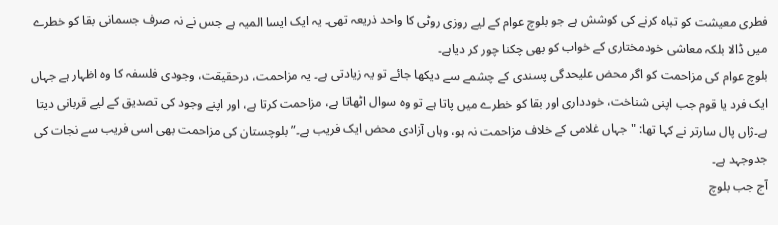فطری معیشت کو تباہ کرنے کی کوشش ہے جو بلوچ عوام کے لیے روزی روٹی کا واحد ذریعہ تھی۔ یہ ایک ایسا المیہ ہے جس نے نہ صرف جسمانی بقا کو خطرے میں ڈالا بلکہ معاشی خودمختاری کے خواب کو بھی چکنا چور کر دیاہے۔
بلوچ عوام کی مزاحمت کو اگر محض علیحدگی پسندی کے چشمے سے دیکھا جائے تو یہ زیادتی ہے۔ یہ مزاحمت، درحقیقت، وجودی فلسفہ کا وہ اظہار ہے جہاں ایک فرد یا قوم جب اپنی شناخت، خودداری اور بقا کو خطرے میں پاتا ہے تو وہ سوال اٹھاتا ہے، مزاحمت کرتا ہے، اور اپنے وجود کی تصدیق کے لیے قربانی دیتا ہے۔ژاں پال سارتر نے کہا تھا: "جہاں غلامی کے خلاف مزاحمت نہ ہو، وہاں آزادی محض ایک فریب ہے۔” بلوچستان کی مزاحمت بھی اسی فریب سے نجات کی جدوجہد ہے۔
آج جب بلوچ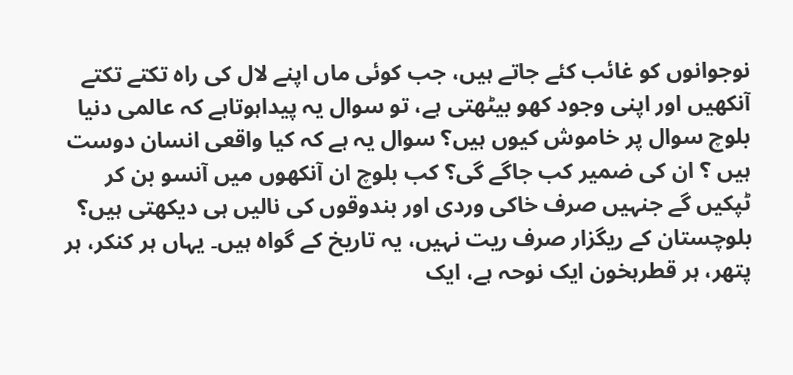نوجوانوں کو غائب کئے جاتے ہیں، جب کوئی ماں اپنے لال کی راہ تکتے تکتے آنکھیں اور اپنی وجود کھو بیٹھتی ہے، تو سوال یہ پیداہوتاہے کہ عالمی دنیا بلوچ سوال پر خاموش کیوں ہیں؟ سوال یہ ہے کہ کیا واقعی انسان دوست ہیں ؟ ان کی ضمیر کب جاگے گی؟ کب بلوچ ان آنکھوں میں آنسو بن کر ٹپکیں گے جنہیں صرف خاکی وردی اور بندوقوں کی نالیں ہی دیکھتی ہیں؟
بلوچستان کے ریگزار صرف ریت نہیں، یہ تاریخ کے گواہ ہیں۔ یہاں ہر کنکر، ہر پتھر، ہر قطرہخون ایک نوحہ ہے، ایک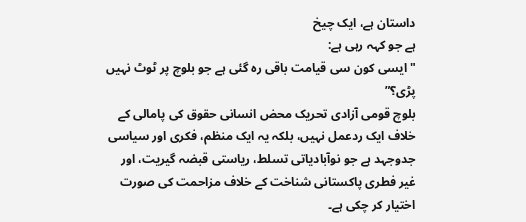داستان ہے، ایک چیخ
ہے جو کہہ رہی ہے:
"ایسی کون سی قیامت باقی رہ گئی ہے جو بلوچ پر ٹوٹ نہیں پڑی؟”
بلوچ قومی آزادی تحریک محض انسانی حقوق کی پامالی کے خلاف ایک ردعمل نہیں، بلکہ یہ ایک منظم، فکری اور سیاسی جدوجہد ہے جو نوآبادیاتی تسلط، ریاستی قبضہ گیریت، اور غیر فطری پاکستانی شناخت کے خلاف مزاحمت کی صورت اختیار کر چکی ہے۔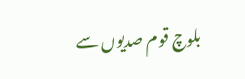بلوچ قوم صدیوں سے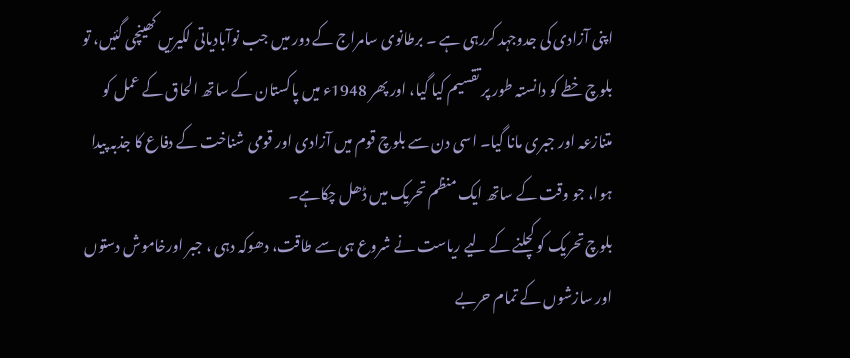اپنی آزادی کی جدوجہد کررہی ہے ۔ برطانوی سامراج کے دور میں جب نوآبادیاتی لکیریں کھینچی گئیں، تو بلوچ خطے کو دانستہ طور پر تقسیم کیا گیا، اور پھر 1948ء میں پاکستان کے ساتھ الحاق کے عمل کو متنازعہ اور جبری مانا گیا۔ اسی دن سے بلوچ قوم میں آزادی اور قومی شناخت کے دفاع کا جذبہ پیدا ہوا، جو وقت کے ساتھ ایک منظم تحریک میں ڈھل چکاہے۔
بلوچ تحریک کو کچلنے کے لیے ریاست نے شروع ہی سے طاقت، دھوکہ دہی ، جبر اورخاموش دستوں اور سازشوں کے تمام حربے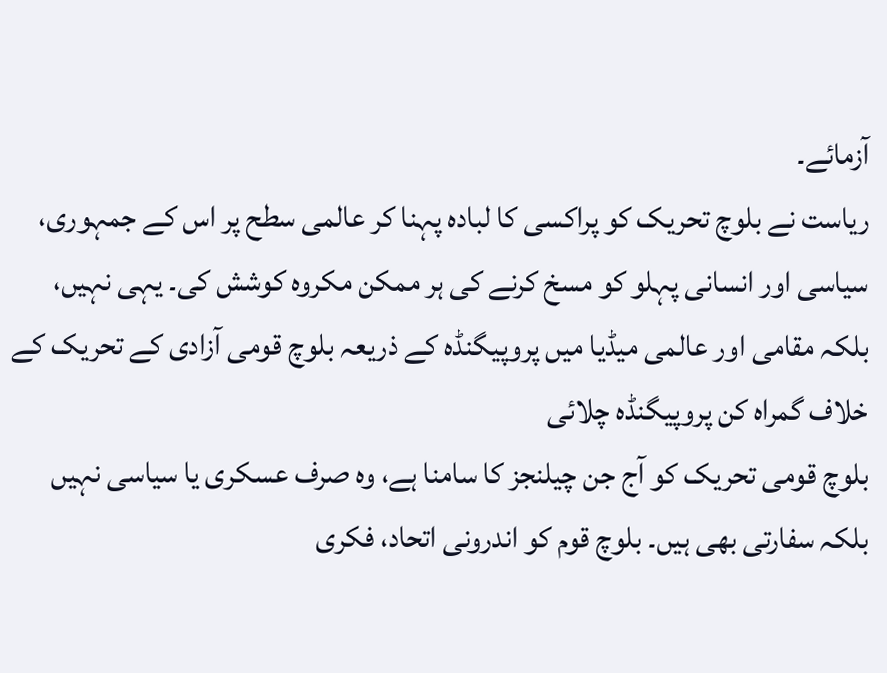آزمائے۔
ریاست نے بلوچ تحریک کو پراکسی کا لبادہ پہنا کر عالمی سطح پر اس کے جمہوری، سیاسی اور انسانی پہلو کو مسخ کرنے کی ہر ممکن مکروہ کوشش کی۔ یہی نہیں، بلکہ مقامی اور عالمی میڈیا میں پروپیگنڈہ کے ذریعہ بلوچ قومی آزادی کے تحریک کے خلاف گمراہ کن پروپیگنڈہ چلائی
بلوچ قومی تحریک کو آج جن چیلنجز کا سامنا ہے، وہ صرف عسکری یا سیاسی نہیں بلکہ سفارتی بھی ہیں۔ بلوچ قوم کو اندرونی اتحاد، فکری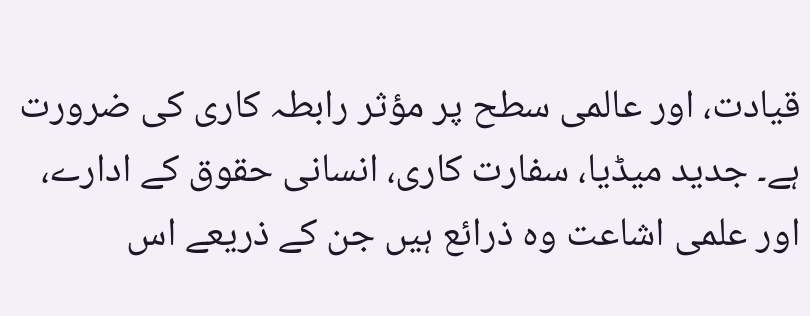قیادت، اور عالمی سطح پر مؤثر رابطہ کاری کی ضرورت ہے۔ جدید میڈیا، سفارت کاری، انسانی حقوق کے ادارے، اور علمی اشاعت وہ ذرائع ہیں جن کے ذریعے اس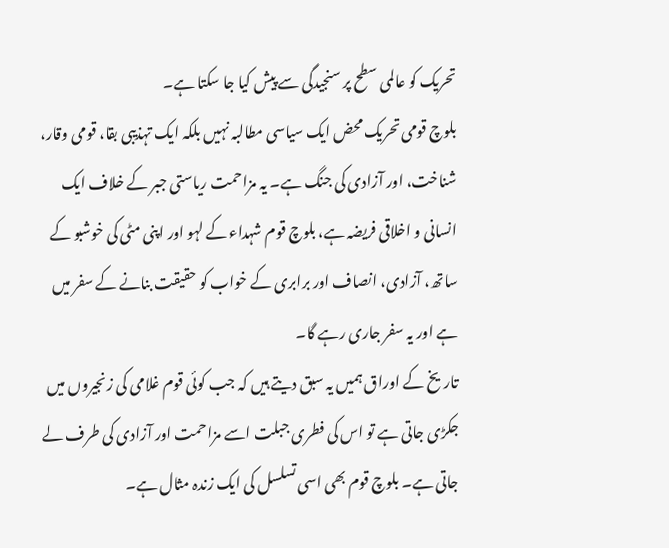تحریک کو عالمی سطح پر سنجیدگی سے پیش کیا جا سکتا ہے۔
بلوچ قومی تحریک محض ایک سیاسی مطالبہ نہیں بلکہ ایک تہذیبی بقا، قومی وقار، شناخت، اور آزادی کی جنگ ہے۔ یہ مزاحمت ریاستی جبر کے خلاف ایک انسانی و اخلاقی فریضہ ہے، بلوچ قوم شہداء کے لہو اور اپنی مٹی کی خوشبو کے ساتھ، آزادی، انصاف اور برابری کے خواب کو حقیقت بنانے کے سفر میں ہے اور یہ سفر جاری رہے گا۔
تاریخ کے اوراق ہمیں یہ سبق دیتے ہیں کہ جب کوئی قوم غلامی کی زنجیروں میں جکڑی جاتی ہے تو اس کی فطری جبلت اسے مزاحمت اور آزادی کی طرف لے جاتی ہے۔ بلوچ قوم بھی اسی تسلسل کی ایک زندہ مثال ہے۔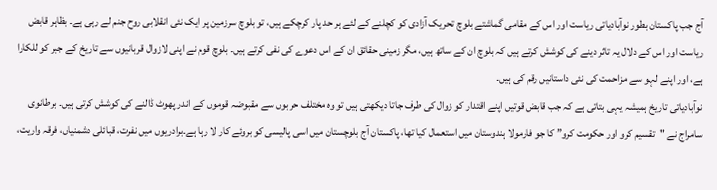آج جب پاکستان بطور نوآبادیاتی ریاست اور اس کے مقامی گماشتے بلوچ تحریک آزادی کو کچلنے کے لئے ہر حد پار کرچکے ہیں، تو بلوچ سرزمین پر ایک نئی انقلابی روح جنم لے رہی ہے۔ بظاہر قابض ریاست اور اس کے دلال یہ تاثر دینے کی کوشش کرتے ہیں کہ بلوچ ان کے ساتھ ہیں، مگر زمینی حقائق ان کے اس دعوے کی نفی کرتے ہیں۔ بلوچ قوم نے اپنی لازوال قربانیوں سے تاریخ کے جبر کو للکارا ہے، اور اپنے لہو سے مزاحمت کی نئی داستانیں رقم کی ہیں۔
نوآبادیاتی تاریخ ہمیشہ یہی بتاتی ہے کہ جب قابض قوتیں اپنے اقتدار کو زوال کی طرف جاتا دیکھتی ہیں تو وہ مختلف حربوں سے مقبوضہ قوموں کے اندر پھوٹ ڈالنے کی کوشش کرتی ہیں۔ برطانوی سامراج نے "تقسیم کرو اور حکومت کرو” کا جو فارمولا ہندوستان میں استعمال کیا تھا، پاکستان آج بلوچستان میں اسی پالیسی کو بروئے کار لا رہا ہے۔برادریوں میں نفرت، قبائلی دشمنیاں، فرقہ واریت،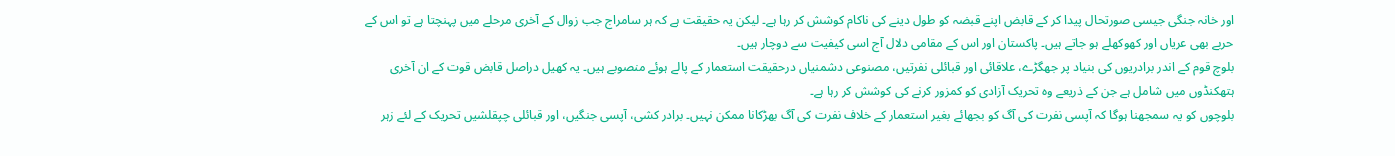اور خانہ جنگی جیسی صورتحال پیدا کر کے قابض اپنے قبضہ کو طول دینے کی ناکام کوشش کر رہا ہے۔ لیکن یہ حقیقت ہے کہ ہر سامراج جب زوال کے آخری مرحلے میں پہنچتا ہے تو اس کے حربے بھی عریاں اور کھوکھلے ہو جاتے ہیں۔ پاکستان اور اس کے مقامی دلال آج اسی کیفیت سے دوچار ہیں۔
بلوچ قوم کے اندر برادریوں کی بنیاد پر جھگڑے، علاقائی اور قبائلی نفرتیں، مصنوعی دشمنیاں درحقیقت استعمار کے پالے ہوئے منصوبے ہیں۔ یہ کھیل دراصل قابض قوت کے ان آخری ہتھکنڈوں میں شامل ہے جن کے ذریعے وہ تحریک آزادی کو کمزور کرنے کی کوشش کر رہا ہے۔
بلوچوں کو یہ سمجھنا ہوگا کہ آپسی نفرت کی آگ کو بجھائے بغیر استعمار کے خلاف نفرت کی آگ بھڑکانا ممکن نہیں۔ برادر کشی، آپسی جنگیں، اور قبائلی چپقلشیں تحریک کے لئے زہر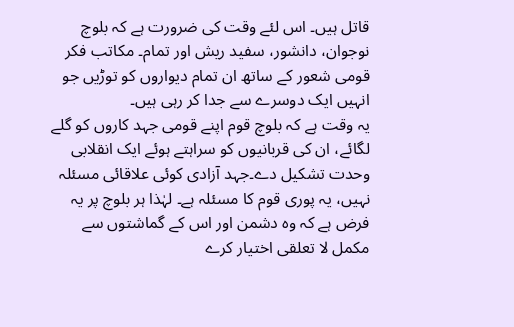قاتل ہیں۔ اس لئے وقت کی ضرورت ہے کہ بلوچ نوجوان، دانشور، سفید ریش اور تمام۔ مکاتب فکر قومی شعور کے ساتھ ان تمام دیواروں کو توڑیں جو انہیں ایک دوسرے سے جدا کر رہی ہیں۔
یہ وقت ہے کہ بلوچ قوم اپنے قومی جہد کاروں کو گلے لگائے، ان کی قربانیوں کو سراہتے ہوئے ایک انقلابی وحدت تشکیل دے۔جہد آزادی کوئی علاقائی مسئلہ نہیں، یہ پوری قوم کا مسئلہ ہے۔ لہٰذا ہر بلوچ پر یہ فرض ہے کہ وہ دشمن اور اس کے گماشتوں سے مکمل لا تعلقی اختیار کرے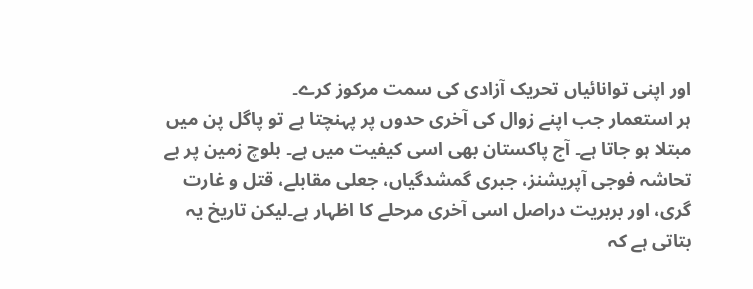اور اپنی توانائیاں تحریک آزادی کی سمت مرکوز کرے۔
ہر استعمار جب اپنے زوال کی آخری حدوں پر پہنچتا ہے تو پاگل پن میں مبتلا ہو جاتا ہے۔ آج پاکستان بھی اسی کیفیت میں ہے۔ بلوچ زمین پر بے تحاشہ فوجی آپریشنز، جبری گمشدگیاں، جعلی مقابلے، قتل و غارت گری، اور بربریت دراصل اسی آخری مرحلے کا اظہار ہے۔لیکن تاریخ یہ بتاتی ہے کہ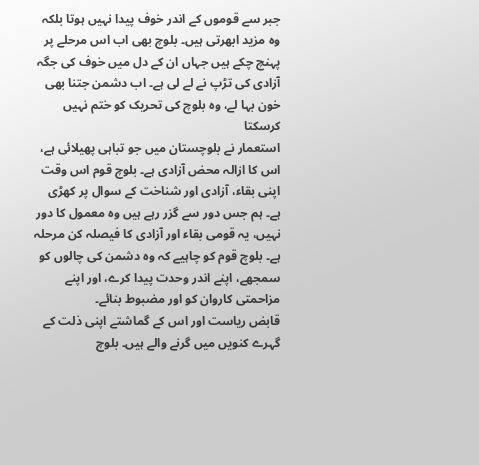جبر سے قوموں کے اندر خوف پیدا نہیں ہوتا بلکہ وہ مزید ابھرتی ہیں۔ بلوچ بھی اب اس مرحلے پر پہنچ چکے ہیں جہاں ان کے دل میں خوف کی جگہ آزادی کی تڑپ نے لے لی ہے۔ اب دشمن جتنا بھی خون بہا لے، وہ بلوچ کی تحریک کو ختم نہیں کرسکتا
استعمار نے بلوچستان میں جو تباہی پھیلائی ہے، اس کا ازالہ محض آزادی ہے۔ بلوچ قوم اس وقت اپنی بقاء، آزادی اور شناخت کے سوال پر کھڑی ہے۔ ہم جس دور سے گزر رہے ہیں وہ معمول کا دور نہیں، یہ قومی بقاء اور آزادی کا فیصلہ کن مرحلہ ہے۔ بلوچ قوم کو چاہیے کہ وہ دشمن کی چالوں کو سمجھے، اپنے اندر وحدت پیدا کرے، اور اپنے مزاحمتی کاروان کو اور مضبوط بنائے۔
قابض ریاست اور اس کے گماشتے اپنی ذلت کے گہرے کنویں میں گرنے والے ہیں۔ بلوچ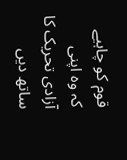قوم کو چاہیے کہ وہ اپنی آزادی تحریک کا ساتھ دیں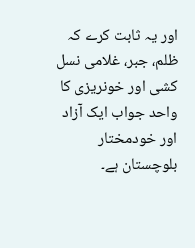اور یہ ثابت کرے کہ ظلم، جبر، غلامی نسل کشی اور خونریزی کا واحد جواب ایک آزاد اور خودمختار بلوچستان ہے۔